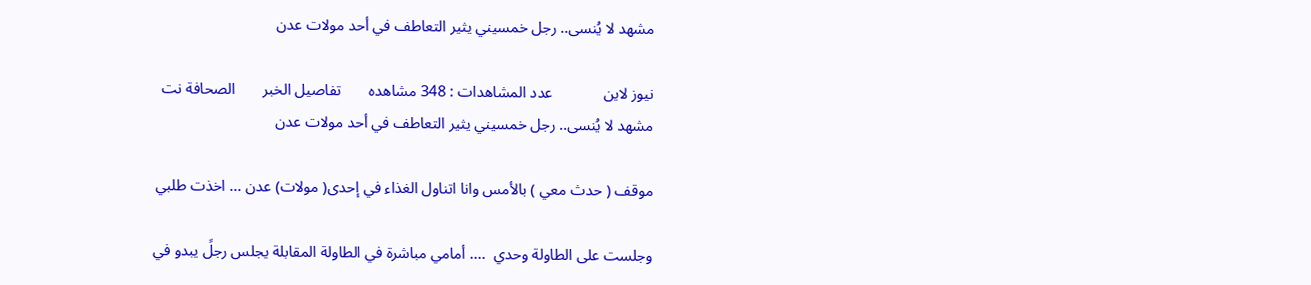مشهد لا يُنسى.. رجل خمسيني يثير التعاطف في أحد مولات عدن

نيوز لاين             عدد المشاهدات : 348 مشاهده       تفاصيل الخبر       الصحافة نت
مشهد لا يُنسى.. رجل خمسيني يثير التعاطف في أحد مولات عدن

موقف ( حدث معي ) بالأمس وانا اتناول الغذاء في إحدى( مولات) عدن ... اخذت طلبي

وجلست على الطاولة وحدي  .... أمامي مباشرة في الطاولة المقابلة يجلس رجلً يبدو في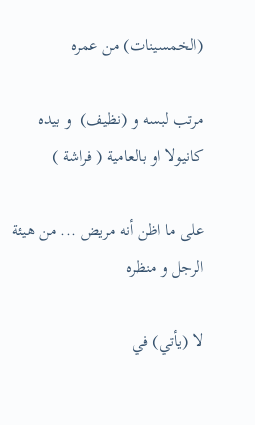(الخمسينات) من عمره

مرتب لبسه و (نظيف)  و بيده كانيولا او بالعامية ( فراشة )

على ما اظن أنه مريض ... من هيئة الرجل و منظره

لا (يأتي) في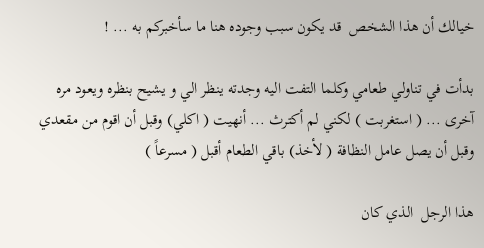خيالك أن هذا الشخص  قد يكون سبب وجوده هنا ما سأخبركم به ... !

بدأت في تناولي طعامي وكلما التفت اليه وجدته ينظر الي و يشيح بنظره ويعود مره آخرى ... ( استغربت ) لكني لم أكترث ... أنهيت ( اكلي) وقبل أن اقوم من مقعدي وقبل أن يصل عامل النظافة ( لأخذ) باقي الطعام أقبل ( مسرعاً )

هذا الرجل  الذي كان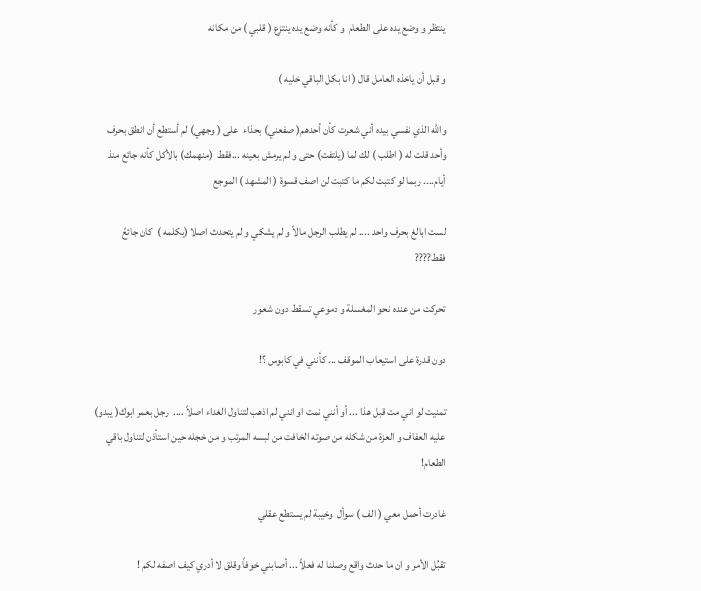ينتظر و وضع يده على الطعام  و كأنه وضع يده ينتزع ( قلبي ) من مكانه

و قبل أن ياخذه العامل قال ( انا بكل الباقي خليه )

والله الذي نفسي بيده أني شعرت كأن أحدهم( صفعني) بحذاء  على ( وجهي) لم أستطع أن انطق بحرف وأحد قلت له ( اطلب ) لك لما (يلتفت) حتى و لم يرمش بعينه ...فقط  (منهمك) بالأكل كأنه جائع منذ أيام.... ربما لو كتبت لكم ما كتبت لن اصف قسوة ( المشهد ) الموجع

لست ابالغ بحرف واحد .... لم يطلب الرجل مالاً و لم يشكي و لم يتحدث اصلا (بكلمه )  كان جائعً فقط????

تحركت من عنده نحو المغسلة و دموعي تسقط دون شعور

دون قدرة على استيعاب الموقف ... كأنني في كابوس ؟!

تمنيت لو اني مت قبل هذا ... أو أنني نمت او انني لم اذهب لتناول الغداء اصلاً ....  رجل بعمر ابوك( يبدو) عليه العفاف و العزة من شكله من صوته الخافت من لبسه المرتب و من خجله حين استأذن لتناول باقي الطعام!

غادرت أحمل معي ( الف ) سوأل  وخيبة لم يستطع عقلي

تقبُل الأمر و ان ما حدث واقع وصلنا له فعلاً ... أصابني خوفاً وقلق لا أدري كيف اصفه لكم !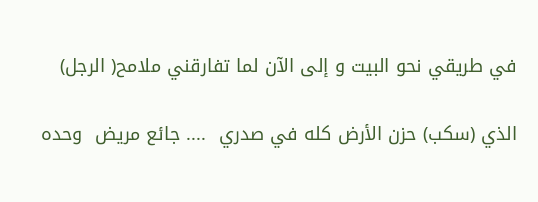في طريقي نحو البيت و إلى الآن لما تفارقني ملامح( الرجل)

الذي (سكب) حزن الأرض كله في صدري  .... جائع مريض  وحده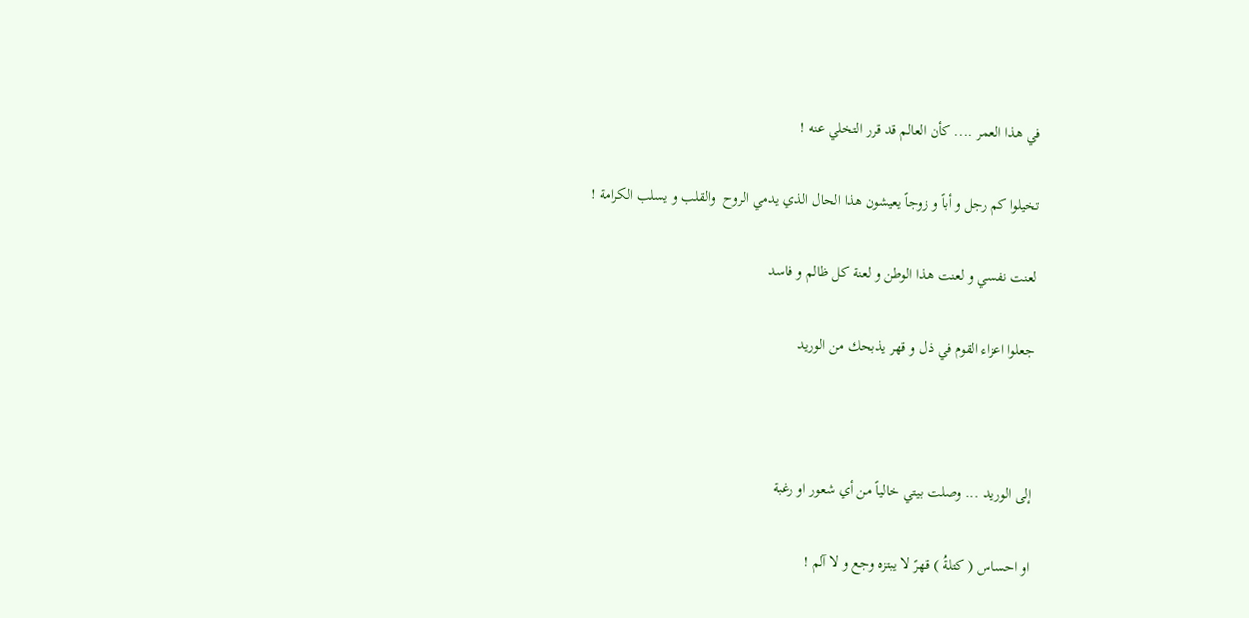في هذا العمر .... كأن العالم قد قرر التخلي عنه !

تخيلوا كم رجل و أباً و زوجاً يعيشون هذا الحال الذي يدمي الروح  والقلب و يسلب الكرامة !

لعنت نفسي و لعنت هذا الوطن و لعنة كل ظالم و فاسد

جعلوا اعزاء القوم في ذل و قهر يذبحك من الوريد



إلى الوريد ... وصلت بيتي خالياً من أي شعور او رغبة

او احساس ( كتلةُ ) قهرً لا يبتزه وجع و لا آلم !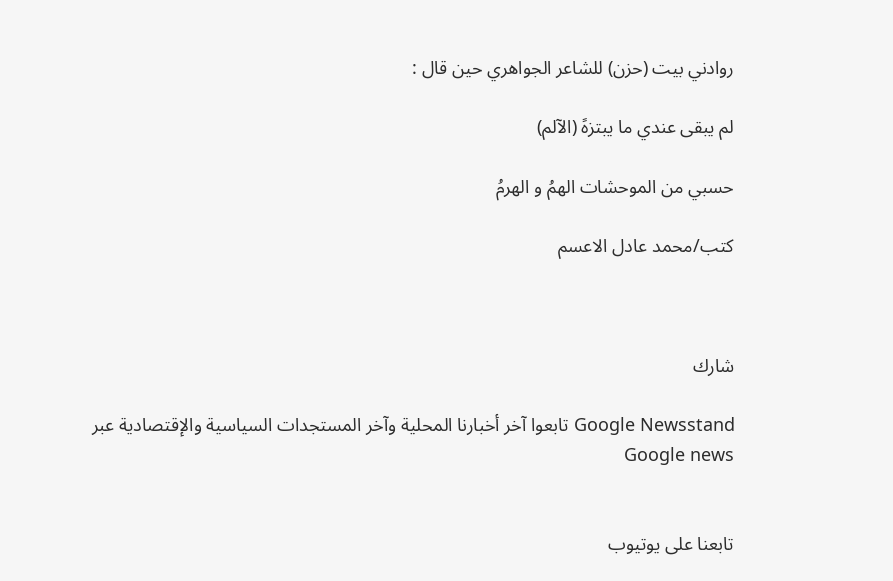روادني بيت (حزن) للشاعر الجواهري حين قال :

لم يبقى عندي ما يبتزهً (الآلم)

حسبي من الموحشات الهمُ و الهرمُ

كتب/محمد عادل الاعسم



شارك

Google Newsstand تابعوا آخر أخبارنا المحلية وآخر المستجدات السياسية والإقتصادية عبر Google news


تابعنا على يوتيوب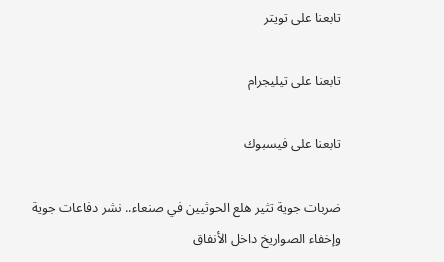تابعنا على تويتر

تابعنا على تيليجرام

تابعنا على فيسبوك

ضربات جوية تثير هلع الحوثيين في صنعاء.. نشر دفاعات جوية وإخفاء الصواريخ داخل الأنفاق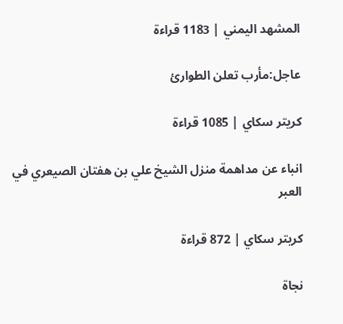المشهد اليمني | 1183 قراءة

عاجل:مأرب تعلن الطوارئ

كريتر سكاي | 1085 قراءة

انباء عن مداهمة منزل الشيخ علي بن هفتان الصيعري في العبر

كريتر سكاي | 872 قراءة

نجاة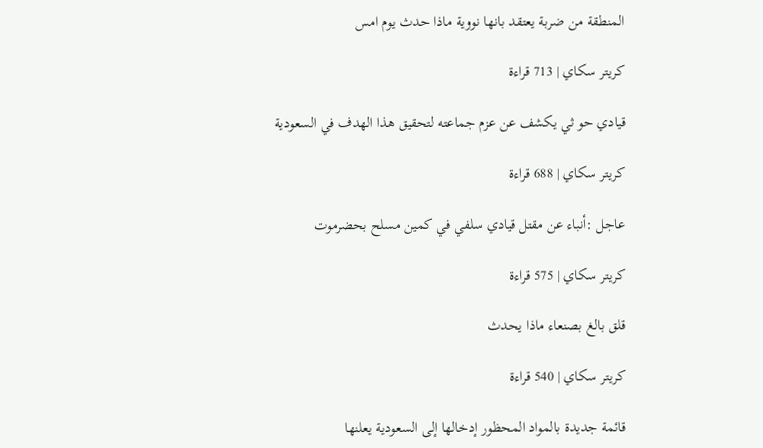المنطقة من ضربة يعتقد بانها نووية ماذا حدث يوم امس

كريتر سكاي | 713 قراءة

قيادي حو ثي يكشف عن عزم جماعته لتحقيق هذا الهدف في السعودية

كريتر سكاي | 688 قراءة

عاجل :أنباء عن مقتل قيادي سلفي في كمين مسلح بحضرموت

كريتر سكاي | 575 قراءة

قلق بالغ بصنعاء ماذا يحدث

كريتر سكاي | 540 قراءة

قائمة جديدة بالمواد المحظور إدخالها إلى السعودية يعلنها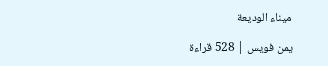ميناء الوديعة

يمن فويس | 528 قراءة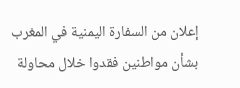إعلان من السفارة اليمنية في المغرب بشأن مواطنين فقدوا خلال محاولة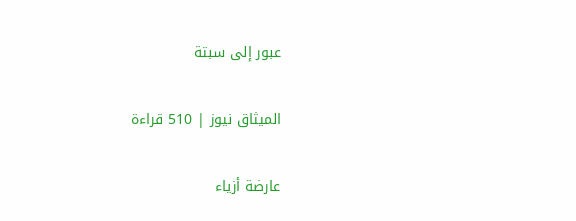عبور إلى سبتة

الميثاق نيوز | 510 قراءة

عارضة أزياء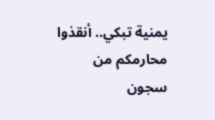يمنية تبكي.. أنقذوا محارمكم من سجون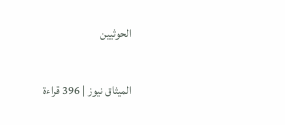الحوثيين

الميثاق نيوز | 396 قراءة